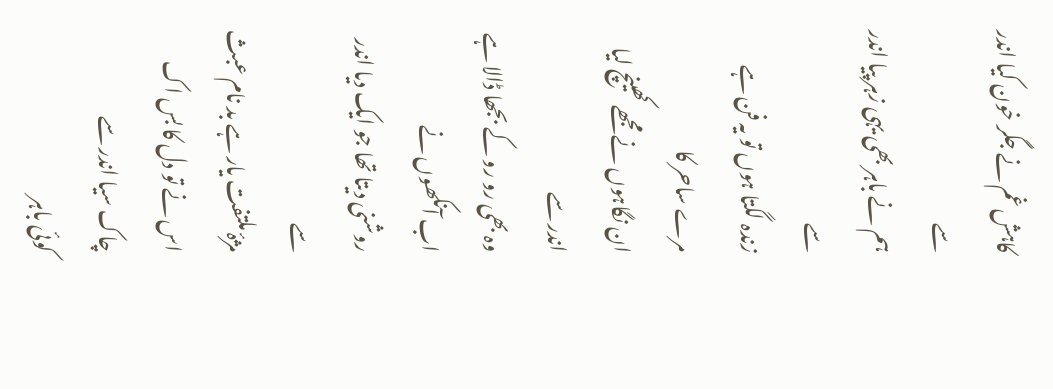کاہش غم نے جگر خون کیا اندر سے
ہم نے باہر بھی یہی زہر پیا اندر سے
زندہ لگتا ہوں تو یہ فن ہے مرے ساحر کا
ان نگاہوں نے مجھے کھینچ لیا اندر سے
وہ بھی رو رو کے بجھا ڈالا ہے اب آنکھوں نے
روشنی دیتا تھا جو ایک دیا اندر سے
مژۂ ملتفت یار ہے بد نام عبث
اس نے تو دل کا بس اک چاک سیا اندر سے
کوئی باہر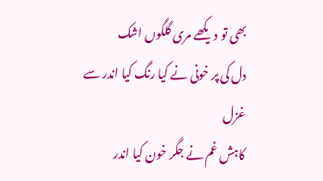بھی تو دیکھے مری گلگوں اشک
دل کی پر خونی نے کیا رنگ کیا اندر سے
غزل
کاہش غم نے جگر خون کیا اندر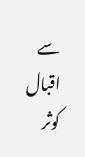سے
اقبال کوثر